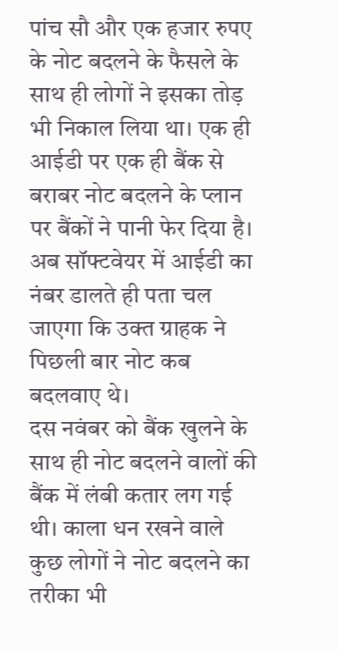पांच सौ और एक हजार रुपए के नोट बदलने के फैसले के साथ ही लोगों ने इसका तोड़ भी निकाल लिया था। एक ही आईडी पर एक ही बैंक से बराबर नोट बदलने के प्लान पर बैंकों ने पानी फेर दिया है। अब सॉफ्टवेयर में आईडी का नंबर डालते ही पता चल जाएगा कि उक्त ग्राहक ने पिछली बार नोट कब बदलवाए थे।
दस नवंबर को बैंक खुलने के साथ ही नोट बदलने वालों की बैंक में लंबी कतार लग गई थी। काला धन रखने वाले कुछ लोगों ने नोट बदलने का तरीका भी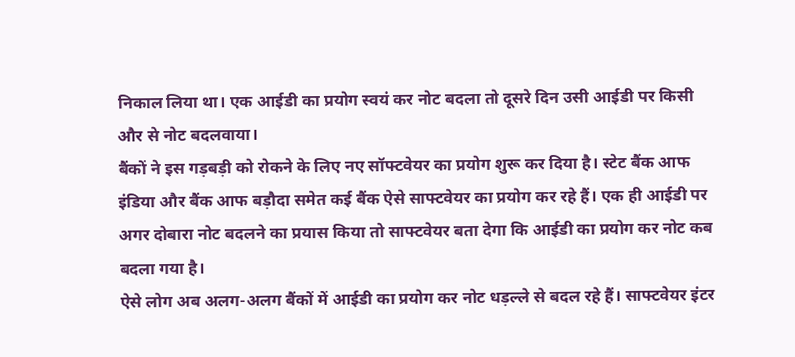निकाल लिया था। एक आईडी का प्रयोग स्वयं कर नोट बदला तो दूसरे दिन उसी आईडी पर किसी और से नोट बदलवाया।
बैंकों ने इस गड़बड़ी को रोकने के लिए नए सॉफ्टवेयर का प्रयोग शुरू कर दिया है। स्टेट बैंक आफ इंडिया और बैंक आफ बड़ौदा समेत कई बैंक ऐसे साफ्टवेयर का प्रयोग कर रहे हैं। एक ही आईडी पर अगर दोबारा नोट बदलने का प्रयास किया तो साफ्टवेयर बता देगा कि आईडी का प्रयोग कर नोट कब बदला गया है।
ऐसे लोग अब अलग-अलग बैंकों में आईडी का प्रयोग कर नोट धड़ल्ले से बदल रहे हैं। साफ्टवेयर इंटर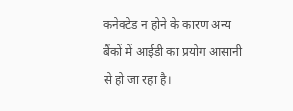कनेक्टेड न होने के कारण अन्य बैंकों में आईडी का प्रयोग आसानी से हो जा रहा है।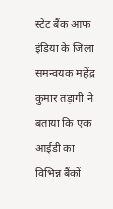स्टेट बैंक आफ इंडिया के जिला समन्वयक महेंद्र कुमार तड़ागी ने बताया कि एक आईडी का विभिन्न बैंकों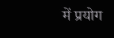में प्रयोग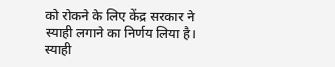को रोकने के लिए केंद्र सरकार ने स्याही लगाने का निर्णय लिया है। स्याही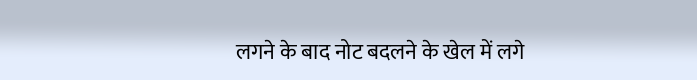लगने के बाद नोट बदलने के खेल में लगे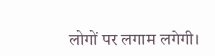लोगों पर लगाम लगेगी।